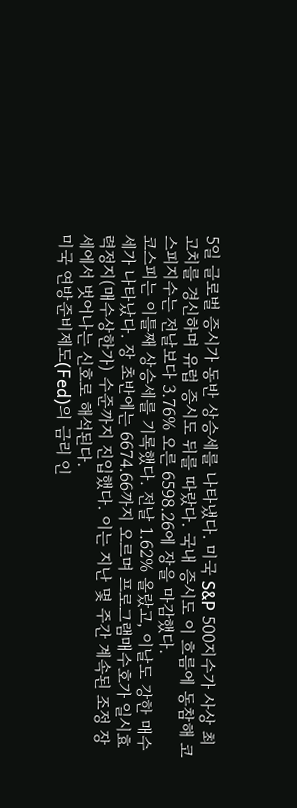5일 글로벌 증시가 동반 상승세를 나타냈다. 미국 S&P 500지수가 사상 최고치를 경신하며 유럽 증시도 뒤를 따랐다. 국내 증시도 이 흐름에 동참해 코스피지수는 전날보다 3.76% 오른 6598.26에 장을 마감했다.
코스피는 이틀째 상승세를 기록했다. 전날 1.62% 올랐고, 이날도 강한 매수세가 나타났다. 장 초반에는 6674.66까지 오르며 프로그램매수호가 일시효력정지(매수상한가) 수준까지 진입했다. 이는 지난 몇 주간 계속된 조정 장세에서 벗어나는 신호로 해석된다.
미국 연방준비제도(Fed)의 금리 인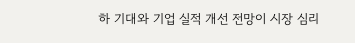하 기대와 기업 실적 개선 전망이 시장 심리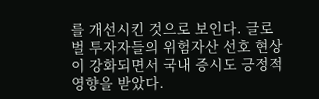를 개선시킨 것으로 보인다. 글로벌 투자자들의 위험자산 선호 현상이 강화되면서 국내 증시도 긍정적 영향을 받았다.